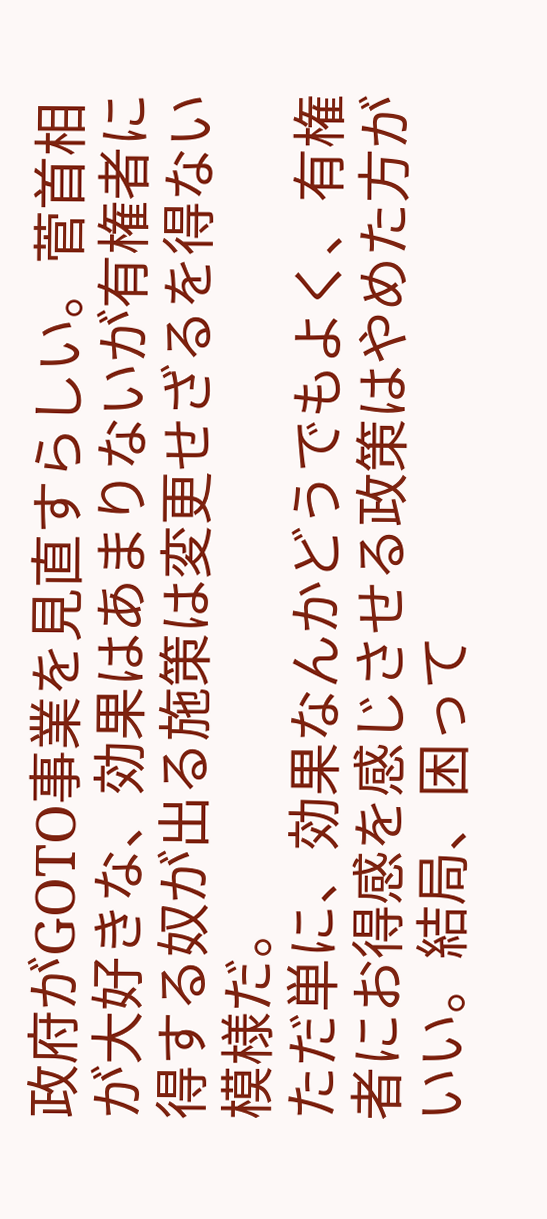政府がGOTO事業を見直すらしい。菅首相が大好きな、効果はあまりないが有権者に得する奴が出る施策は変更せざるを得ない模様だ。
ただ単に、効果なんかどうでもよく、有権者にお得感を感じさせる政策はやめた方がいい。結局、困って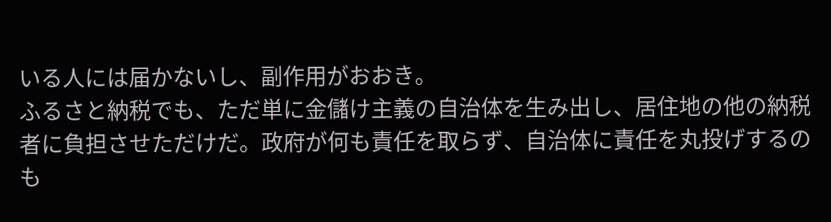いる人には届かないし、副作用がおおき。
ふるさと納税でも、ただ単に金儲け主義の自治体を生み出し、居住地の他の納税者に負担させただけだ。政府が何も責任を取らず、自治体に責任を丸投げするのも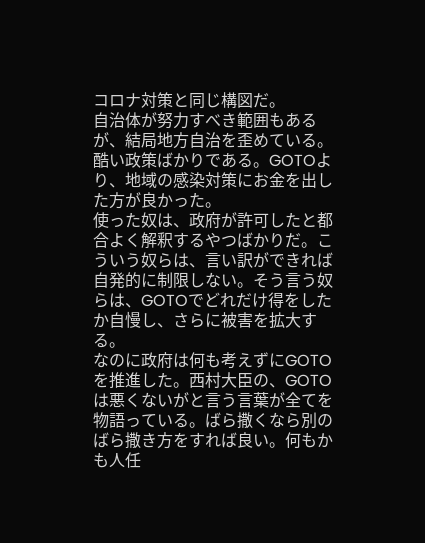コロナ対策と同じ構図だ。
自治体が努力すべき範囲もあるが、結局地方自治を歪めている。酷い政策ばかりである。GOTOより、地域の感染対策にお金を出した方が良かった。
使った奴は、政府が許可したと都合よく解釈するやつばかりだ。こういう奴らは、言い訳ができれば自発的に制限しない。そう言う奴らは、GOTOでどれだけ得をしたか自慢し、さらに被害を拡大する。
なのに政府は何も考えずにGOTOを推進した。西村大臣の、GOTOは悪くないがと言う言葉が全てを物語っている。ばら撒くなら別のばら撒き方をすれば良い。何もかも人任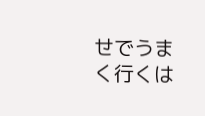せでうまく行くは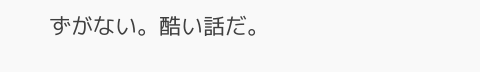ずがない。酷い話だ。